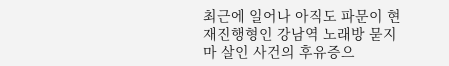최근에 일어나 아직도 파문이 현재진행형인 강남역 노래방 묻지마 살인 사건의 후유증으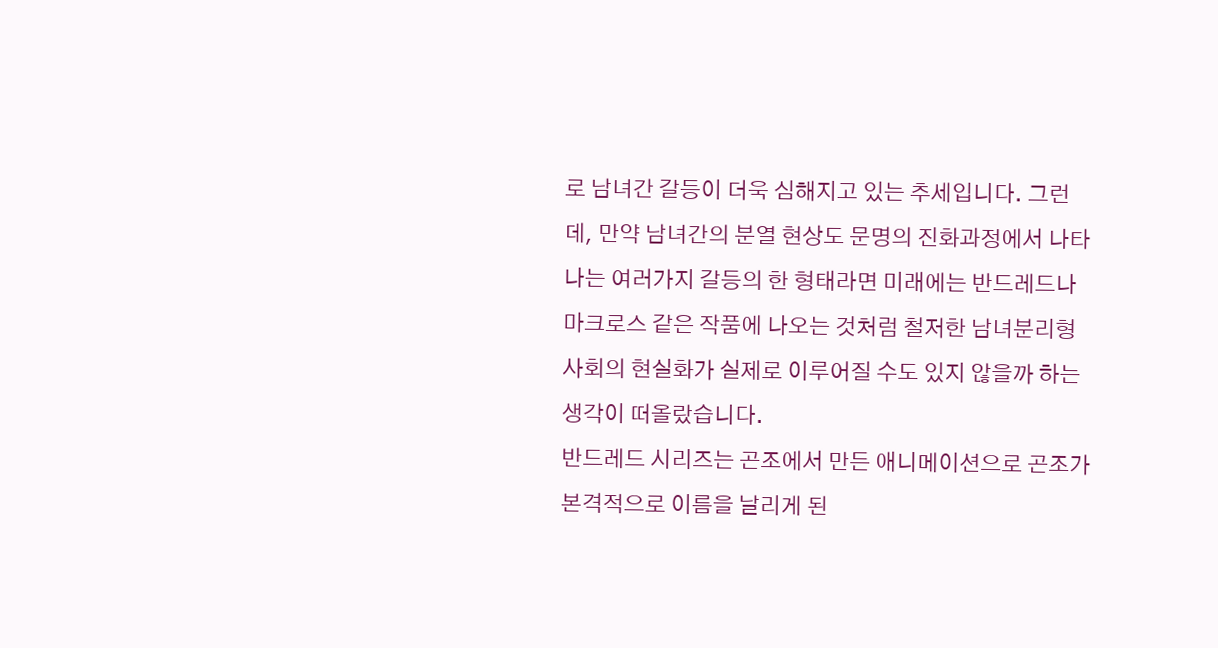로 남녀간 갈등이 더욱 심해지고 있는 추세입니다. 그런데, 만약 남녀간의 분열 현상도 문명의 진화과정에서 나타나는 여러가지 갈등의 한 형태라면 미래에는 반드레드나 마크로스 같은 작품에 나오는 것처럼 철저한 남녀분리형 사회의 현실화가 실제로 이루어질 수도 있지 않을까 하는 생각이 떠올랐습니다.
반드레드 시리즈는 곤조에서 만든 애니메이션으로 곤조가 본격적으로 이름을 날리게 된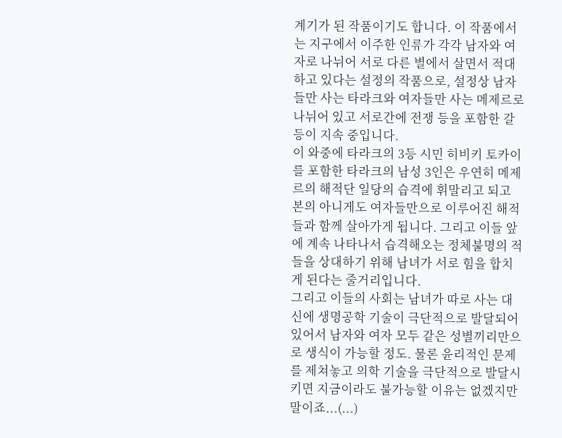계기가 된 작품이기도 합니다. 이 작품에서는 지구에서 이주한 인류가 각각 남자와 여자로 나뉘어 서로 다른 별에서 살면서 적대하고 있다는 설정의 작품으로, 설정상 남자들만 사는 타라크와 여자들만 사는 메제르로 나뉘어 있고 서로간에 전쟁 등을 포함한 갈등이 지속 중입니다.
이 와중에 타라크의 3등 시민 히비키 토카이를 포함한 타라크의 남성 3인은 우연히 메제르의 해적단 일당의 습격에 휘말리고 되고 본의 아니게도 여자들만으로 이루어진 해적들과 함께 살아가게 됩니다. 그리고 이들 앞에 계속 나타나서 습격해오는 정체불명의 적들을 상대하기 위해 남녀가 서로 힘을 합치게 된다는 줄거리입니다.
그리고 이들의 사회는 남녀가 따로 사는 대신에 생명공학 기술이 극단적으로 발달되어 있어서 남자와 여자 모두 같은 성별끼리만으로 생식이 가능할 정도. 물론 윤리적인 문제를 제쳐놓고 의학 기술을 극단적으로 발달시키면 지금이라도 불가능할 이유는 없겠지만 말이죠...(...)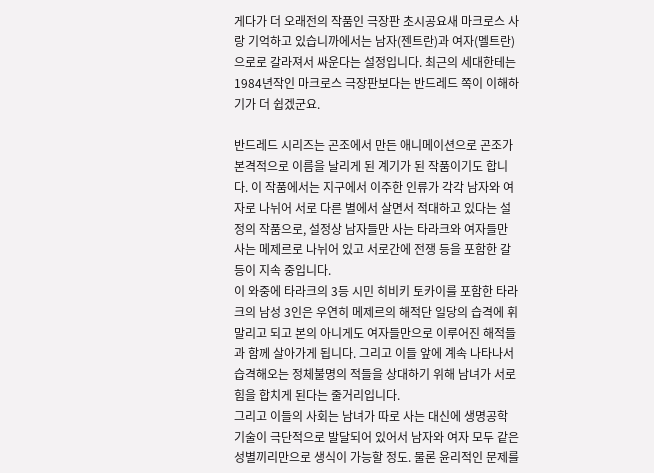게다가 더 오래전의 작품인 극장판 초시공요새 마크로스 사랑 기억하고 있습니까에서는 남자(젠트란)과 여자(멜트란)으로로 갈라져서 싸운다는 설정입니다. 최근의 세대한테는 1984년작인 마크로스 극장판보다는 반드레드 쪽이 이해하기가 더 쉽겠군요.

반드레드 시리즈는 곤조에서 만든 애니메이션으로 곤조가 본격적으로 이름을 날리게 된 계기가 된 작품이기도 합니다. 이 작품에서는 지구에서 이주한 인류가 각각 남자와 여자로 나뉘어 서로 다른 별에서 살면서 적대하고 있다는 설정의 작품으로, 설정상 남자들만 사는 타라크와 여자들만 사는 메제르로 나뉘어 있고 서로간에 전쟁 등을 포함한 갈등이 지속 중입니다.
이 와중에 타라크의 3등 시민 히비키 토카이를 포함한 타라크의 남성 3인은 우연히 메제르의 해적단 일당의 습격에 휘말리고 되고 본의 아니게도 여자들만으로 이루어진 해적들과 함께 살아가게 됩니다. 그리고 이들 앞에 계속 나타나서 습격해오는 정체불명의 적들을 상대하기 위해 남녀가 서로 힘을 합치게 된다는 줄거리입니다.
그리고 이들의 사회는 남녀가 따로 사는 대신에 생명공학 기술이 극단적으로 발달되어 있어서 남자와 여자 모두 같은 성별끼리만으로 생식이 가능할 정도. 물론 윤리적인 문제를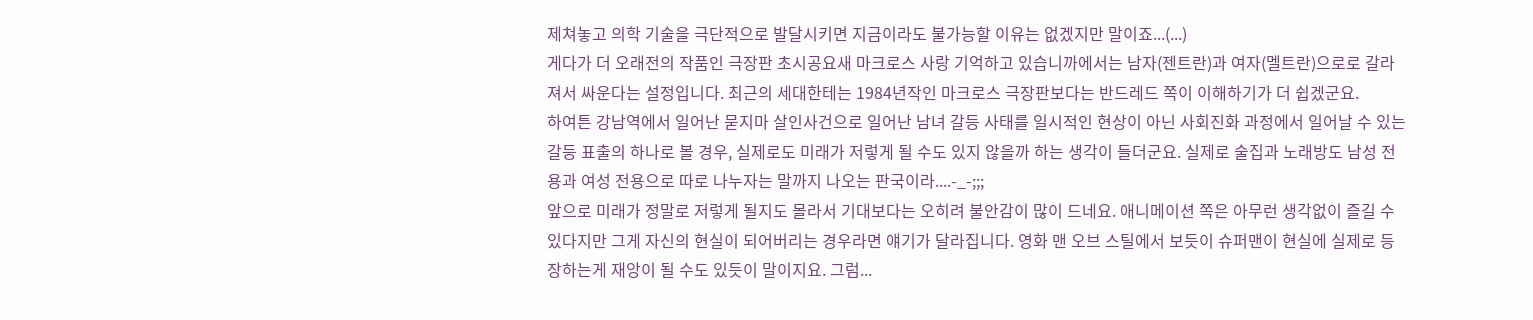제쳐놓고 의학 기술을 극단적으로 발달시키면 지금이라도 불가능할 이유는 없겠지만 말이죠...(...)
게다가 더 오래전의 작품인 극장판 초시공요새 마크로스 사랑 기억하고 있습니까에서는 남자(젠트란)과 여자(멜트란)으로로 갈라져서 싸운다는 설정입니다. 최근의 세대한테는 1984년작인 마크로스 극장판보다는 반드레드 쪽이 이해하기가 더 쉽겠군요.
하여튼 강남역에서 일어난 묻지마 살인사건으로 일어난 남녀 갈등 사태를 일시적인 현상이 아닌 사회진화 과정에서 일어날 수 있는 갈등 표출의 하나로 볼 경우, 실제로도 미래가 저렇게 될 수도 있지 않을까 하는 생각이 들더군요. 실제로 술집과 노래방도 남성 전용과 여성 전용으로 따로 나누자는 말까지 나오는 판국이라....-_-;;;
앞으로 미래가 정말로 저렇게 될지도 몰라서 기대보다는 오히려 불안감이 많이 드네요. 애니메이션 쪽은 아무런 생각없이 즐길 수 있다지만 그게 자신의 현실이 되어버리는 경우라면 얘기가 달라집니다. 영화 맨 오브 스틸에서 보듯이 슈퍼맨이 현실에 실제로 등장하는게 재앙이 될 수도 있듯이 말이지요. 그럼...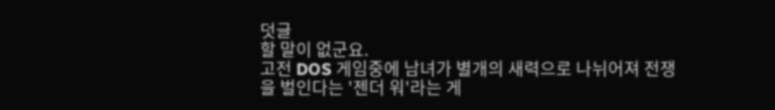덧글
할 말이 없군요.
고전 DOS 게임중에 남녀가 별개의 새력으로 나뉘어져 전쟁을 벌인다는 '젠더 워'라는 게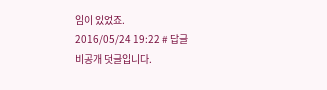임이 있었죠.
2016/05/24 19:22 # 답글
비공개 덧글입니다.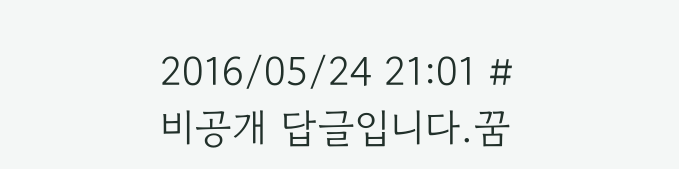2016/05/24 21:01 #
비공개 답글입니다.꿈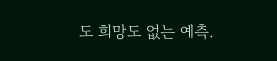도 희망도 없는 예측.